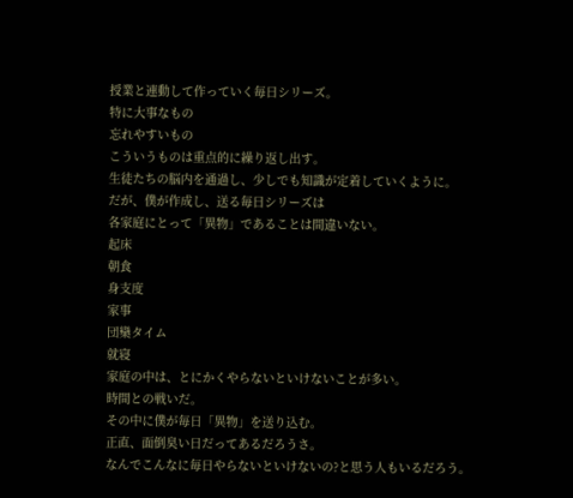授業と連動して作っていく毎日シリーズ。
特に大事なもの
忘れやすいもの
こういうものは重点的に繰り返し出す。
生徒たちの脳内を通過し、少しでも知識が定着していくように。
だが、僕が作成し、送る毎日シリーズは
各家庭にとって「異物」であることは間違いない。
起床
朝食
身支度
家事
団欒タイム
就寝
家庭の中は、とにかくやらないといけないことが多い。
時間との戦いだ。
その中に僕が毎日「異物」を送り込む。
正直、面倒臭い日だってあるだろうさ。
なんでこんなに毎日やらないといけないの?と思う人もいるだろう。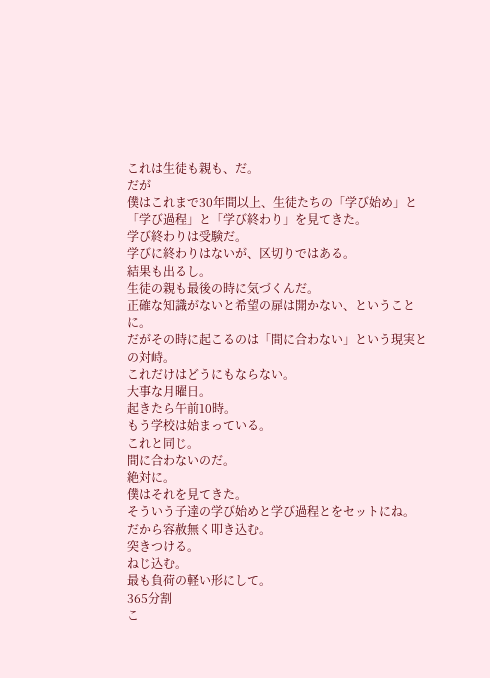これは生徒も親も、だ。
だが
僕はこれまで30年間以上、生徒たちの「学び始め」と「学び過程」と「学び終わり」を見てきた。
学び終わりは受験だ。
学びに終わりはないが、区切りではある。
結果も出るし。
生徒の親も最後の時に気づくんだ。
正確な知識がないと希望の扉は開かない、ということに。
だがその時に起こるのは「間に合わない」という現実との対峙。
これだけはどうにもならない。
大事な月曜日。
起きたら午前10時。
もう学校は始まっている。
これと同じ。
間に合わないのだ。
絶対に。
僕はそれを見てきた。
そういう子達の学び始めと学び過程とをセットにね。
だから容赦無く叩き込む。
突きつける。
ねじ込む。
最も負荷の軽い形にして。
365分割
こ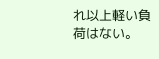れ以上軽い負荷はない。